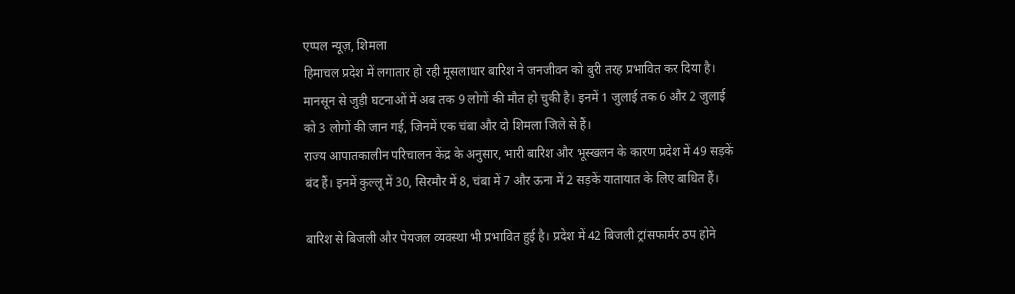एप्पल न्यूज़, शिमला
हिमाचल प्रदेश में लगातार हो रही मूसलाधार बारिश ने जनजीवन को बुरी तरह प्रभावित कर दिया है। मानसून से जुड़ी घटनाओं में अब तक 9 लोगों की मौत हो चुकी है। इनमें 1 जुलाई तक 6 और 2 जुलाई को 3 लोगों की जान गई, जिनमें एक चंबा और दो शिमला जिले से हैं।
राज्य आपातकालीन परिचालन केंद्र के अनुसार, भारी बारिश और भूस्खलन के कारण प्रदेश में 49 सड़कें बंद हैं। इनमें कुल्लू में 30, सिरमौर में 8, चंबा में 7 और ऊना में 2 सड़कें यातायात के लिए बाधित हैं।

बारिश से बिजली और पेयजल व्यवस्था भी प्रभावित हुई है। प्रदेश में 42 बिजली ट्रांसफार्मर ठप होने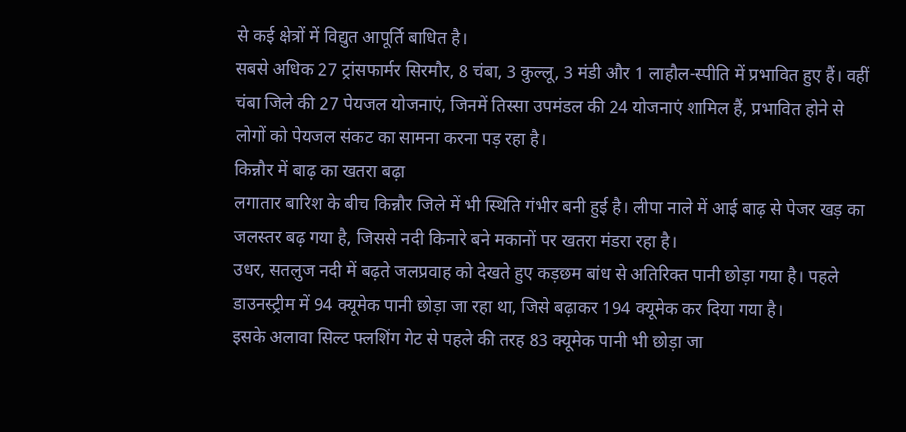से कई क्षेत्रों में विद्युत आपूर्ति बाधित है।
सबसे अधिक 27 ट्रांसफार्मर सिरमौर, 8 चंबा, 3 कुल्लू, 3 मंडी और 1 लाहौल-स्पीति में प्रभावित हुए हैं। वहीं चंबा जिले की 27 पेयजल योजनाएं, जिनमें तिस्सा उपमंडल की 24 योजनाएं शामिल हैं, प्रभावित होने से लोगों को पेयजल संकट का सामना करना पड़ रहा है।
किन्नौर में बाढ़ का खतरा बढ़ा
लगातार बारिश के बीच किन्नौर जिले में भी स्थिति गंभीर बनी हुई है। लीपा नाले में आई बाढ़ से पेजर खड़ का जलस्तर बढ़ गया है, जिससे नदी किनारे बने मकानों पर खतरा मंडरा रहा है।
उधर, सतलुज नदी में बढ़ते जलप्रवाह को देखते हुए कड़छम बांध से अतिरिक्त पानी छोड़ा गया है। पहले डाउनस्ट्रीम में 94 क्यूमेक पानी छोड़ा जा रहा था, जिसे बढ़ाकर 194 क्यूमेक कर दिया गया है।
इसके अलावा सिल्ट फ्लशिंग गेट से पहले की तरह 83 क्यूमेक पानी भी छोड़ा जा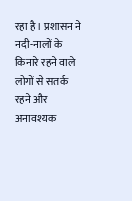रहा है। प्रशासन ने नदी-नालों के किनारे रहने वाले लोगों से सतर्क रहने और अनावश्यक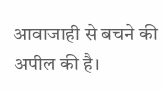आवाजाही से बचने की अपील की है।